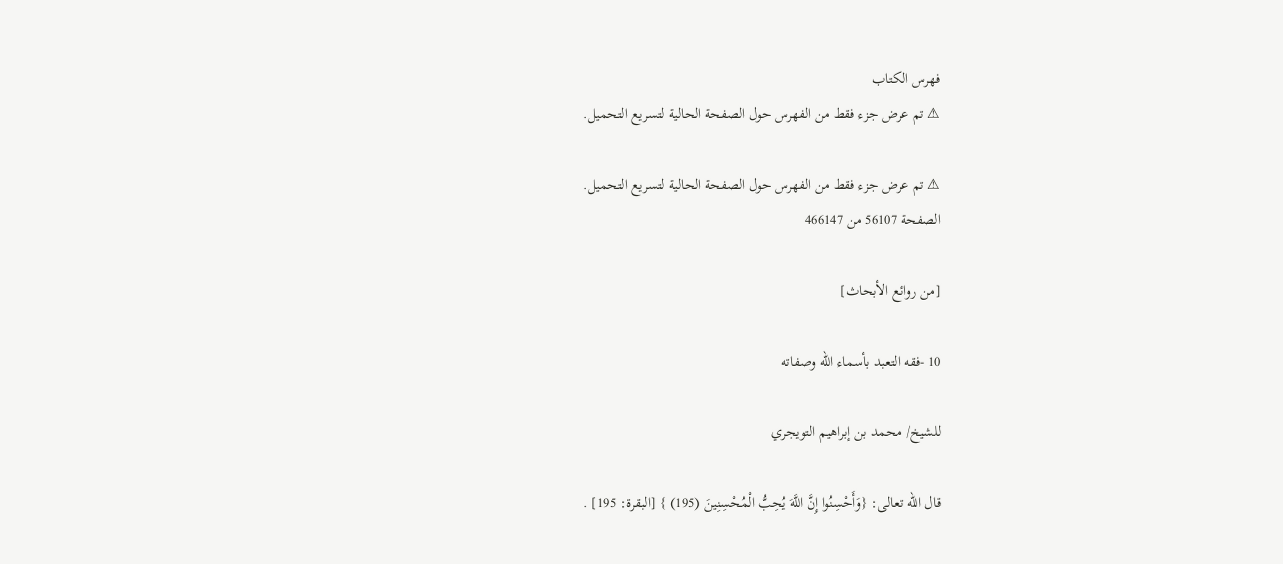فهرس الكتاب
⚠ تم عرض جزء فقط من الفهرس حول الصفحة الحالية لتسريع التحميل.

⚠ تم عرض جزء فقط من الفهرس حول الصفحة الحالية لتسريع التحميل.
الصفحة 56107 من 466147

[من روائع الأبحاث]

10 -فقه التعبد بأسماء الله وصفاته

للشيخ/ محمد بن إبراهيم التويجري

قال الله تعالى: {وَأَحْسِنُوا إِنَّ اللَّهَ يُحِبُّ الْمُحْسِنِينَ (195) } [البقرة: 195] .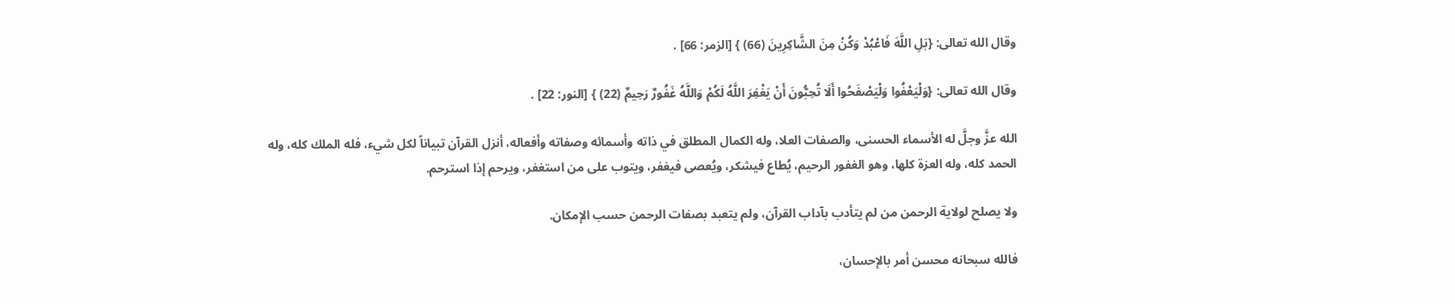وقال الله تعالى: {بَلِ اللَّهَ فَاعْبُدْ وَكُنْ مِنَ الشَّاكِرِينَ (66) } [الزمر: 66] .

وقال الله تعالى: {وَلْيَعْفُوا وَلْيَصْفَحُوا أَلَا تُحِبُّونَ أَنْ يَغْفِرَ اللَّهُ لَكُمْ وَاللَّهُ غَفُورٌ رَحِيمٌ (22) } [النور: 22] .

الله عزَّ وجلَّ له الأسماء الحسنى، والصفات العلا، وله الكمال المطلق في ذاته وأسمائه وصفاته وأفعاله، أنزل القرآن تبياناً لكل شيء، فله الملك كله، وله الحمد كله، وله العزة كلها، وهو الغفور الرحيم، يُطاع فيشكر، ويُعصى فيغفر، ويتوب على من استغفر، ويرحم إذا استرحم.

ولا يصلح لولاية الرحمن من لم يتأدب بآداب القرآن، ولم يتعبد بصفات الرحمن حسب الإمكان.

فالله سبحانه محسن أمر بالإحسان،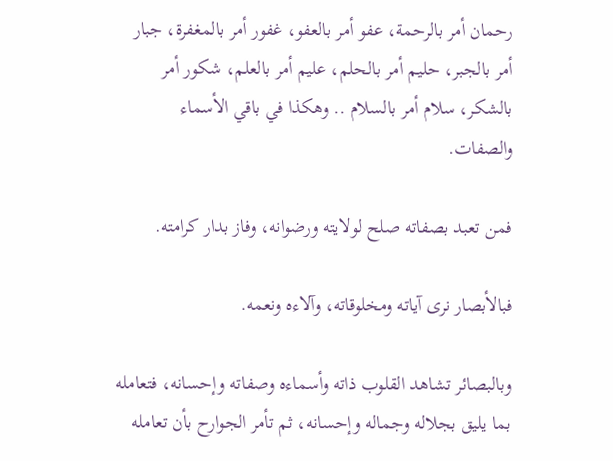رحمان أمر بالرحمة، عفو أمر بالعفو، غفور أمر بالمغفرة، جبار أمر بالجبر، حليم أمر بالحلم، عليم أمر بالعلم، شكور أمر بالشكر، سلام أمر بالسلام .. وهكذا في باقي الأسماء والصفات.

فمن تعبد بصفاته صلح لولايته ورضوانه، وفاز بدار كرامته.

فبالأبصار نرى آياته ومخلوقاته، وآلاءه ونعمه.

وبالبصائر تشاهد القلوب ذاته وأسماءه وصفاته وإحسانه، فتعامله بما يليق بجلاله وجماله وإحسانه، ثم تأمر الجوارح بأن تعامله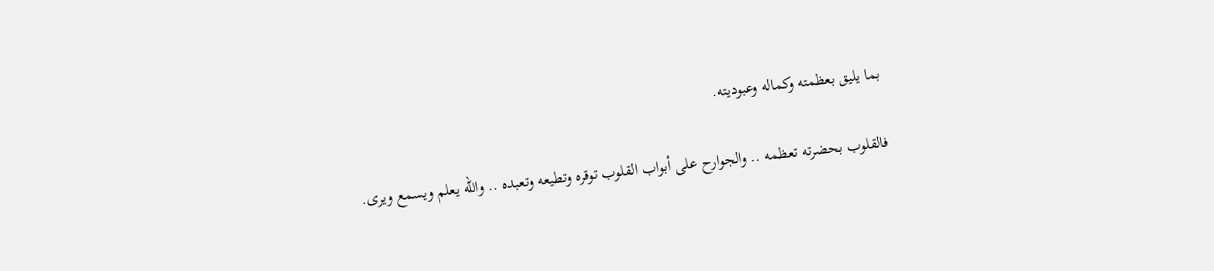بما يليق بعظمته وكماله وعبوديته.

فالقلوب بحضرته تعظمه .. والجوارح على أبواب القلوب توقره وتطيعه وتعبده .. والله يعلم ويسمع ويرى.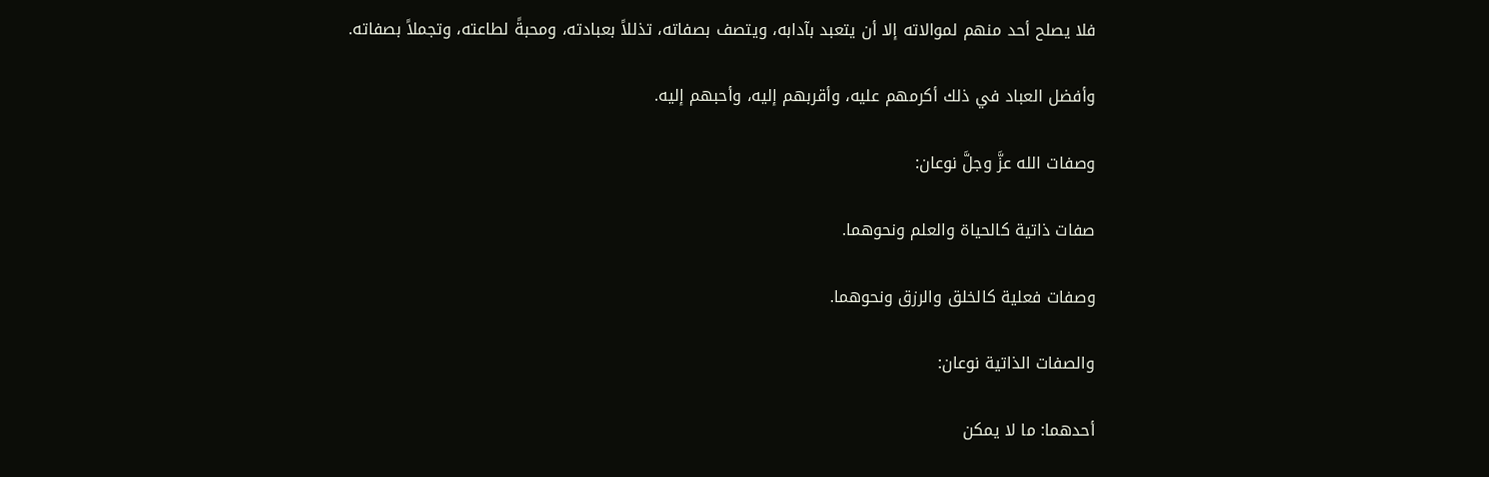فلا يصلح أحد منهم لموالاته إلا أن يتعبد بآدابه، ويتصف بصفاته، تذللاً بعبادته، ومحبةً لطاعته، وتجملاً بصفاته.

وأفضل العباد في ذلك أكرمهم عليه، وأقربهم إليه، وأحبهم إليه.

وصفات الله عزَّ وجلَّ نوعان:

صفات ذاتية كالحياة والعلم ونحوهما.

وصفات فعلية كالخلق والرزق ونحوهما.

والصفات الذاتية نوعان:

أحدهما: ما لا يمكن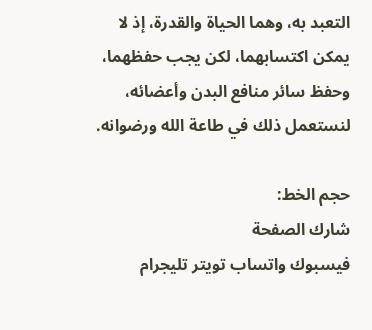التعبد به، وهما الحياة والقدرة، إذ لا يمكن اكتسابهما، لكن يجب حفظهما، وحفظ سائر منافع البدن وأعضائه، لنستعمل ذلك في طاعة الله ورضوانه.

حجم الخط:
شارك الصفحة
فيسبوك واتساب تويتر تليجرام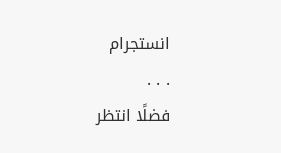انستجرام
. . .
فضلًا انتظر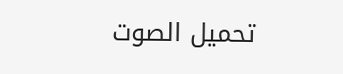تحميل الصوت